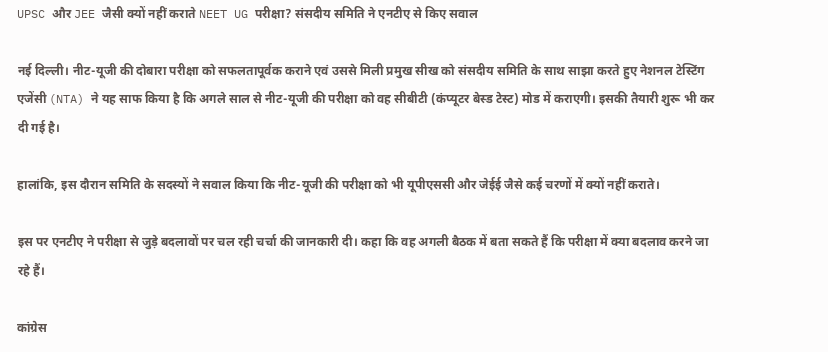UPSC और JEE जैसी क्यों नहीं कराते NEET UG परीक्षा? संसदीय समिति ने एनटीए से किए सवाल

नई दिल्ली। नीट-यूजी की दोबारा परीक्षा को सफलतापूर्वक कराने एवं उससे मिली प्रमुख सीख को संसदीय समिति के साथ साझा करते हुए नेशनल टेस्टिंग एजेंसी (NTA) ने यह साफ किया है कि अगले साल से नीट-यूजी की परीक्षा को वह सीबीटी (कंप्यूटर बेस्ड टेस्ट) मोड में कराएगी। इसकी तैयारी शुरू भी कर दी गई है।

हालांकि, इस दौरान समिति के सदस्यों ने सवाल किया कि नीट-यूजी की परीक्षा को भी यूपीएससी और जेईई जैसे कई चरणों में क्यों नहीं कराते।

इस पर एनटीए ने परीक्षा से जुड़े बदलावों पर चल रही चर्चा की जानकारी दी। कहा कि वह अगली बैठक में बता सकते हैं कि परीक्षा में क्या बदलाव करने जा रहे हैं।

कांग्रेस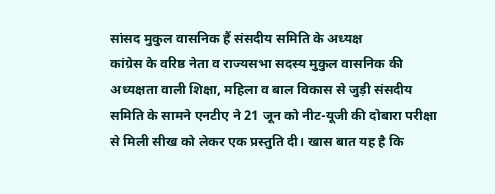सांसद मुकुल वासनिक हैं संसदीय समिति के अध्यक्ष
कांग्रेस के वरिष्ठ नेता व राज्यसभा सदस्य मुकुल वासनिक की अध्यक्षता वाली शिक्षा, महिला व बाल विकास से जुड़ी संसदीय समिति के सामने एनटीए ने 21 जून को नीट-यूजी की दोबारा परीक्षा से मिली सीख को लेकर एक प्रस्तुति दी। खास बात यह है कि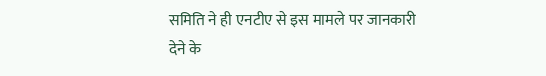समिति ने ही एनटीए से इस मामले पर जानकारी देने के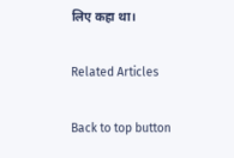लिए कहा था।

Related Articles

Back to top button